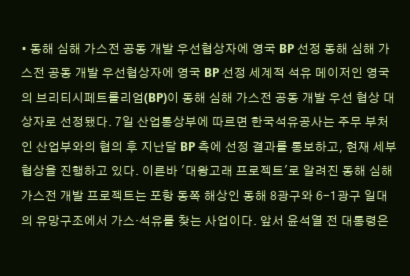• 동해 심해 가스전 공동 개발 우선협상자에 영국 BP 선정 동해 심해 가스전 공동 개발 우선협상자에 영국 BP 선정 세계적 석유 메이저인 영국의 브리티시페트롤리엄(BP)이 동해 심해 가스전 공동 개발 우선 협상 대상자로 선정됐다. 7일 산업통상부에 따르면 한국석유공사는 주무 부처인 산업부와의 협의 후 지난달 BP 측에 선정 결과를 통보하고, 현재 세부 협상을 진행하고 있다. 이른바 '대왕고래 프로젝트'로 알려진 동해 심해 가스전 개발 프로젝트는 포항 동쪽 해상인 동해 8광구와 6-1광구 일대의 유망구조에서 가스·석유를 찾는 사업이다. 앞서 윤석열 전 대통령은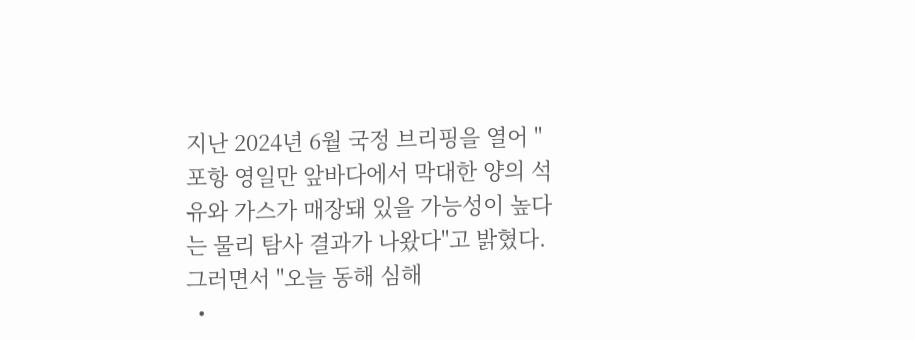지난 2024년 6월 국정 브리핑을 열어 "포항 영일만 앞바다에서 막대한 양의 석유와 가스가 매장돼 있을 가능성이 높다는 물리 탐사 결과가 나왔다"고 밝혔다. 그러면서 "오늘 동해 심해
  •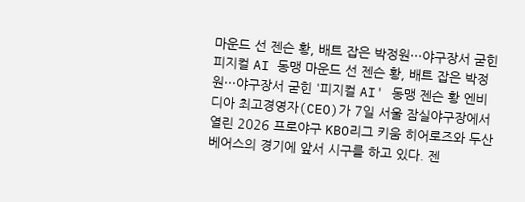마운드 선 젠슨 황, 배트 잡은 박정원···야구장서 굳힌 피지컬 AI 동맹 마운드 선 젠슨 황, 배트 잡은 박정원···야구장서 굳힌 '피지컬 AI' 동맹 젠슨 황 엔비디아 최고경영자(CEO)가 7일 서울 잠실야구장에서 열린 2026 프로야구 KBO리그 키움 히어로즈와 두산 베어스의 경기에 앞서 시구를 하고 있다. 젠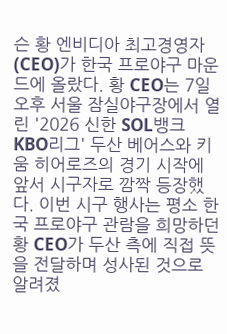슨 황 엔비디아 최고경영자(CEO)가 한국 프로야구 마운드에 올랐다. 황 CEO는 7일 오후 서울 잠실야구장에서 열린 '2026 신한 SOL뱅크 KBO리그' 두산 베어스와 키움 히어로즈의 경기 시작에 앞서 시구자로 깜짝 등장했다. 이번 시구 행사는 평소 한국 프로야구 관람을 희망하던 황 CEO가 두산 측에 직접 뜻을 전달하며 성사된 것으로 알려졌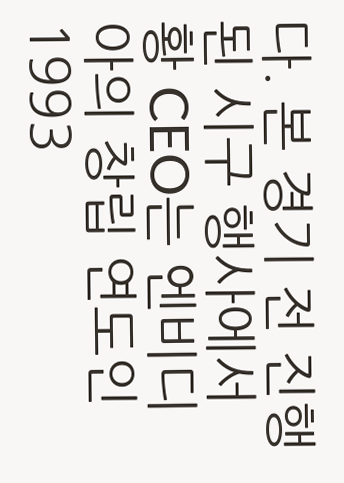다. 본 경기 전 진행된 시구 행사에서 황 CEO는 엔비디아의 창립 연도인 1993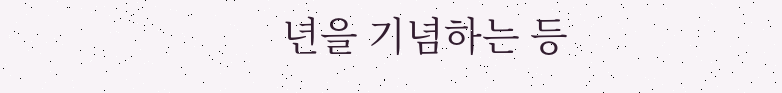년을 기념하는 등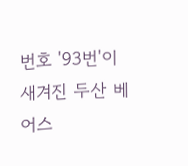번호 '93번'이 새겨진 두산 베어스